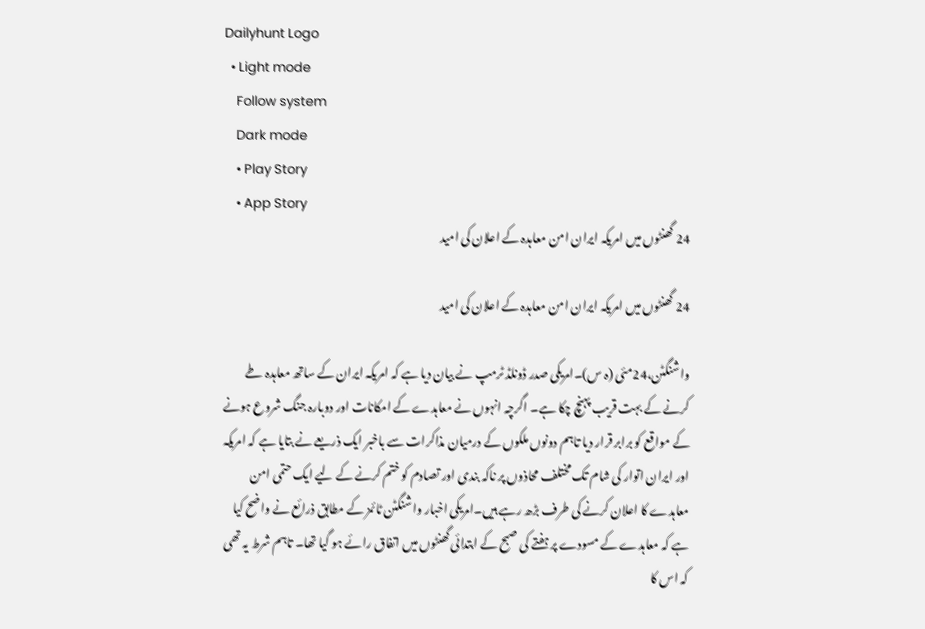Dailyhunt Logo
  • Light mode
    Follow system
    Dark mode
    • Play Story
    • App Story
24 گھنٹوں میں امریکہ ایران امن معاہدہ کے اعلان کی امید

24 گھنٹوں میں امریکہ ایران امن معاہدہ کے اعلان کی امید

واشنگٹن،24مئی (ہ س)۔امریکی صدر ڈونلڈ ٹرمپ نے بیان دیا ہے کہ امریکہ ایران کے ساتھ معاہدہ طے کرنے کے بہت قریب پہنچ چکا ہے۔ اگرچہ انہوں نے معاہدے کے امکانات اور دوبارہ جنگ شروع ہونے کے مواقع کو برابر قرار دیا تاہم دونوں ملکوں کے درمیان مذاکرات سے باخبر ایک ذریعے نے بتایا ہے کہ امریکہ اور ایران اتوار کی شام تک مختلف محاذوں پر ناکہ بندی اور تصادم کو ختم کرنے کے لیے ایک حتمی امن معاہدے کا اعلان کرنے کی طرف بڑھ رہے ہیں۔امریکی اخبار واشنگٹن ٹائمز کے مطابق ذرائع نے واضح کیا ہے کہ معاہدے کے مسودے پر ہفتے کی صبح کے ابتدائی گھنٹوں میں اتفاق رائے ہو گیا تھا۔ تاہم شرط یہ تھی کہ اس کا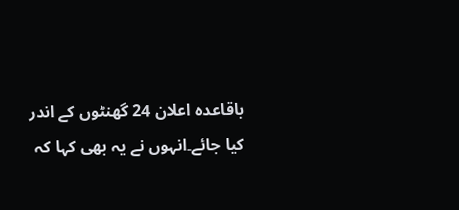باقاعدہ اعلان 24 گھنٹوں کے اندر کیا جائے۔انہوں نے یہ بھی کہا کہ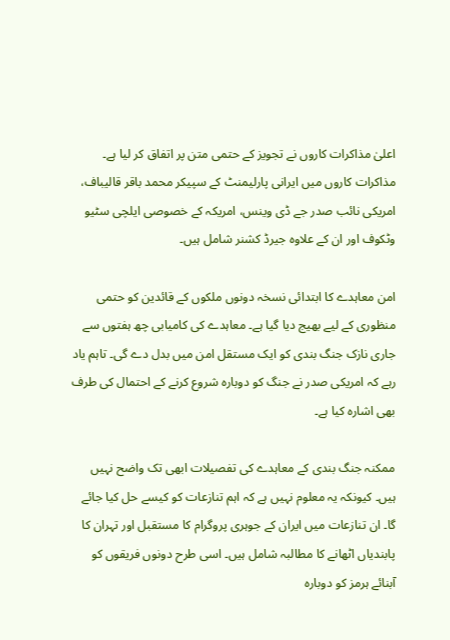اعلیٰ مذاکرات کاروں نے تجویز کے حتمی متن پر اتفاق کر لیا ہے۔ مذاکرات کاروں میں ایرانی پارلیمنٹ کے سپیکر محمد باقر قالیباف، امریکی نائب صدر جے ڈی وینس، امریکہ کے خصوصی ایلچی سٹیو وٹکوف اور ان کے علاوہ جیرڈ کشنر شامل ہیں۔

امن معاہدے کا ابتدائی نسخہ دونوں ملکوں کے قائدین کو حتمی منظوری کے لیے بھیج دیا گیا ہے۔ معاہدے کی کامیابی چھ ہفتوں سے جاری نازک جنگ بندی کو ایک مستقل امن میں بدل دے گی۔ تاہم یاد رہے کہ امریکی صدر نے جنگ کو دوبارہ شروع کرنے کے احتمال کی طرف بھی اشارہ کیا ہے۔

ممکنہ جنگ بندی کے معاہدے کی تفصیلات ابھی تک واضح نہیں ہیں۔ کیونکہ یہ معلوم نہیں ہے کہ اہم تنازعات کو کیسے حل کیا جائے گا۔ ان تنازعات میں ایران کے جوہری پروگرام کا مستقبل اور تہران کا پابندیاں اٹھانے کا مطالبہ شامل ہیں۔ اسی طرح دونوں فریقوں کو آبنائے ہرمز کو دوبارہ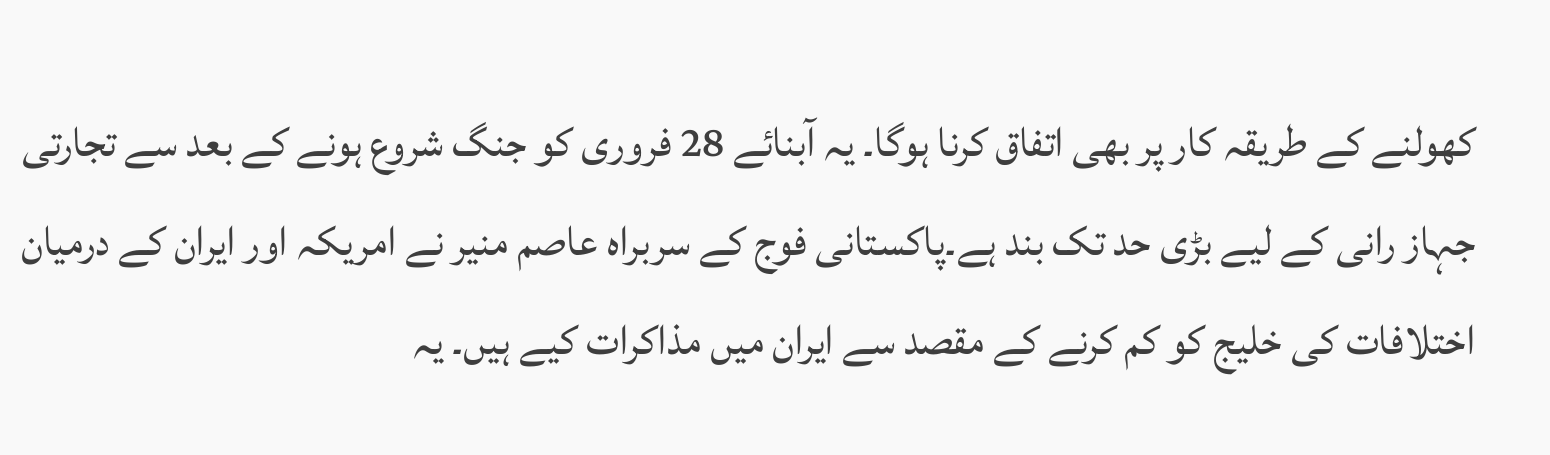کھولنے کے طریقہ کار پر بھی اتفاق کرنا ہوگا۔ یہ آبنائے 28 فروری کو جنگ شروع ہونے کے بعد سے تجارتی جہاز رانی کے لیے بڑی حد تک بند ہے۔پاکستانی فوج کے سربراہ عاصم منیر نے امریکہ اور ایران کے درمیان اختلافات کی خلیج کو کم کرنے کے مقصد سے ایران میں مذاکرات کیے ہیں۔ یہ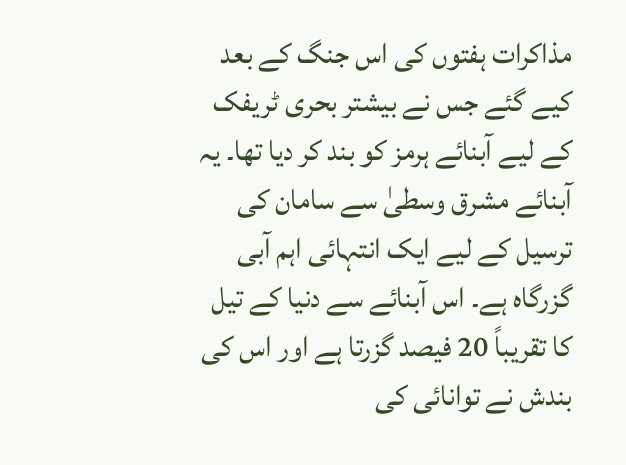مذاکرات ہفتوں کی اس جنگ کے بعد کیے گئے جس نے بیشتر بحری ٹریفک کے لیے آبنائے ہرمز کو بند کر دیا تھا۔ یہ آبنائے مشرق وسطیٰ سے سامان کی ترسیل کے لیے ایک انتہائی اہم آبی گزرگاہ ہے۔ اس آبنائے سے دنیا کے تیل کا تقریباً 20 فیصد گزرتا ہے اور اس کی بندش نے توانائی کی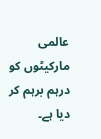عالمی مارکیٹوں کو درہم برہم کر دیا ہے۔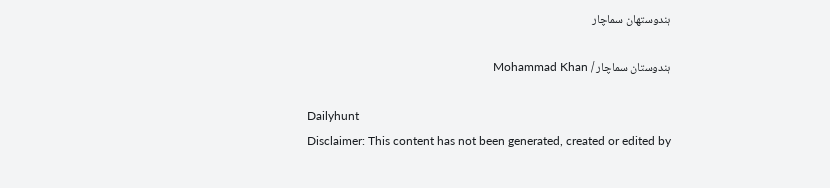ہندوستھان سماچار

ہندوستان سماچار / Mohammad Khan

Dailyhunt
Disclaimer: This content has not been generated, created or edited by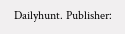Dailyhunt. Publisher: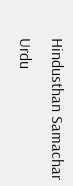Hindusthan Samachar Urdu